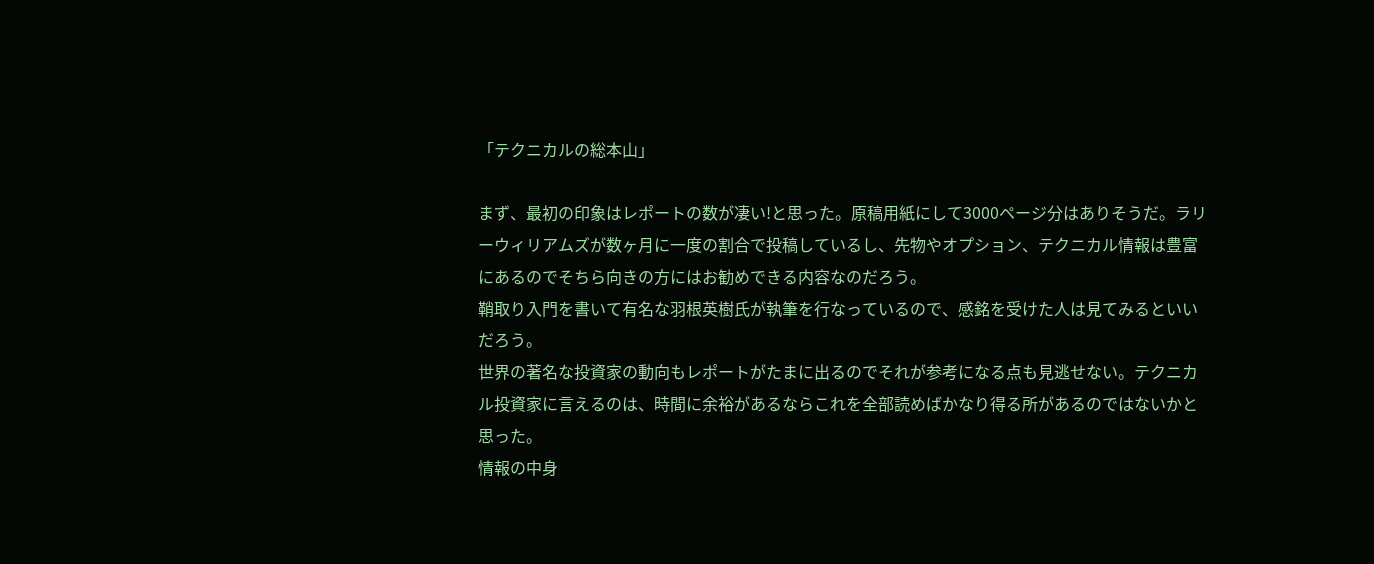「テクニカルの総本山」

まず、最初の印象はレポートの数が凄い!と思った。原稿用紙にして3000ページ分はありそうだ。ラリーウィリアムズが数ヶ月に一度の割合で投稿しているし、先物やオプション、テクニカル情報は豊富にあるのでそちら向きの方にはお勧めできる内容なのだろう。
鞘取り入門を書いて有名な羽根英樹氏が執筆を行なっているので、感銘を受けた人は見てみるといいだろう。
世界の著名な投資家の動向もレポートがたまに出るのでそれが参考になる点も見逃せない。テクニカル投資家に言えるのは、時間に余裕があるならこれを全部読めばかなり得る所があるのではないかと思った。
情報の中身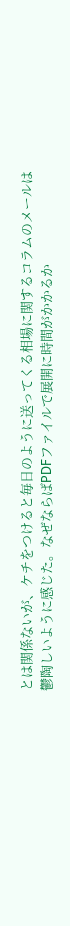とは関係ないが、ケチをつけると毎日のように送ってくる相場に関するコラムのメールは鬱陶しいように感じた。なぜならばPDFファイルで展開に時間がかかるか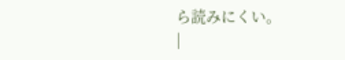ら読みにくい。
|